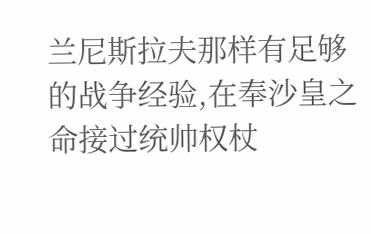兰尼斯拉夫那样有足够的战争经验,在奉沙皇之命接过统帅权杖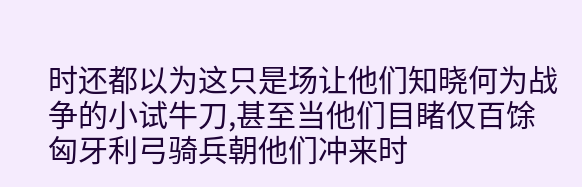时还都以为这只是场让他们知晓何为战争的小试牛刀,甚至当他们目睹仅百馀匈牙利弓骑兵朝他们冲来时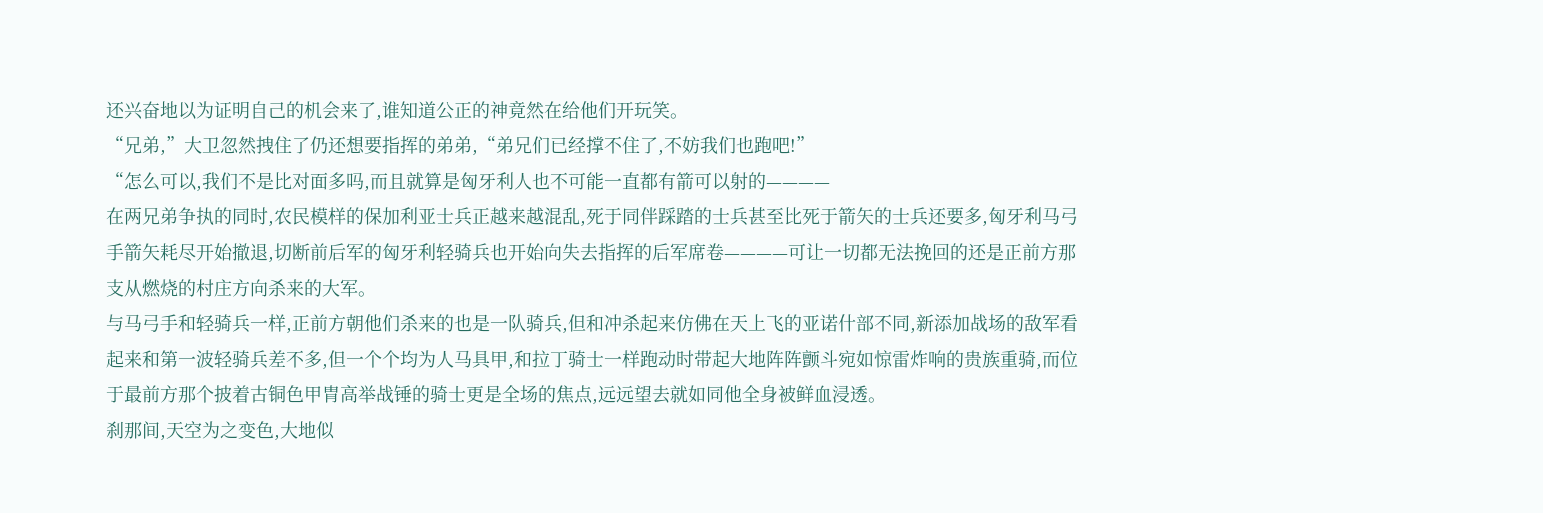还兴奋地以为证明自己的机会来了,谁知道公正的神竟然在给他们开玩笑。
“兄弟,”大卫忽然拽住了仍还想要指挥的弟弟,“弟兄们已经撑不住了,不妨我们也跑吧!”
“怎么可以,我们不是比对面多吗,而且就算是匈牙利人也不可能一直都有箭可以射的————
在两兄弟争执的同时,农民模样的保加利亚士兵正越来越混乱,死于同伴踩踏的士兵甚至比死于箭矢的士兵还要多,匈牙利马弓手箭矢耗尽开始撤退,切断前后军的匈牙利轻骑兵也开始向失去指挥的后军席卷————可让一切都无法挽回的还是正前方那支从燃烧的村庄方向杀来的大军。
与马弓手和轻骑兵一样,正前方朝他们杀来的也是一队骑兵,但和冲杀起来仿佛在天上飞的亚诺什部不同,新添加战场的敌军看起来和第一波轻骑兵差不多,但一个个均为人马具甲,和拉丁骑士一样跑动时带起大地阵阵颤斗宛如惊雷炸响的贵族重骑,而位于最前方那个披着古铜色甲胄高举战锤的骑士更是全场的焦点,远远望去就如同他全身被鲜血浸透。
刹那间,天空为之变色,大地似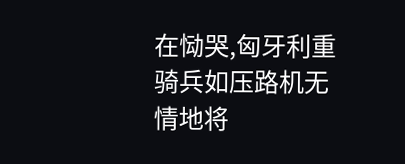在恸哭,匈牙利重骑兵如压路机无情地将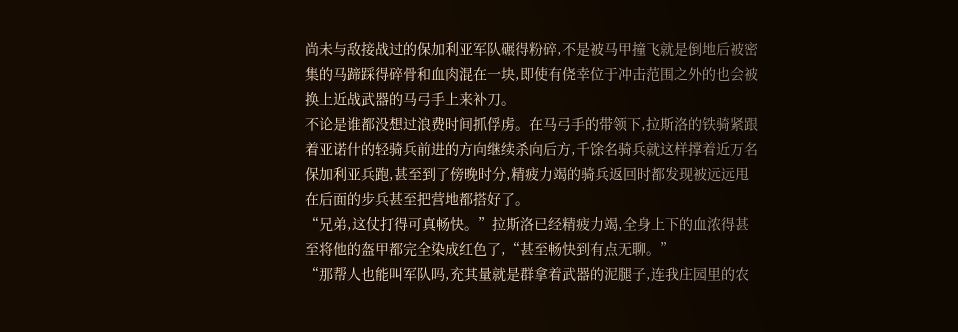尚未与敌接战过的保加利亚军队碾得粉碎,不是被马甲撞飞就是倒地后被密集的马蹄踩得碎骨和血肉混在一块,即使有侥幸位于冲击范围之外的也会被换上近战武器的马弓手上来补刀。
不论是谁都没想过浪费时间抓俘虏。在马弓手的带领下,拉斯洛的铁骑紧跟着亚诺什的轻骑兵前进的方向继续杀向后方,千馀名骑兵就这样撑着近万名保加利亚兵跑,甚至到了傍晚时分,精疲力竭的骑兵返回时都发现被远远甩在后面的步兵甚至把营地都搭好了。
“兄弟,这仗打得可真畅快。”拉斯洛已经精疲力竭,全身上下的血浓得甚至将他的盔甲都完全染成红色了,“甚至畅快到有点无聊。”
“那帮人也能叫军队吗,充其量就是群拿着武器的泥腿子,连我庄园里的农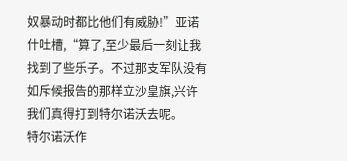奴暴动时都比他们有威胁!”亚诺什吐槽,“算了,至少最后一刻让我找到了些乐子。不过那支军队没有如斥候报告的那样立沙皇旗,兴许我们真得打到特尔诺沃去呢。
特尔诺沃作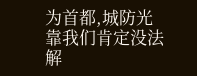为首都,城防光靠我们肯定没法解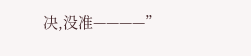决,没准————”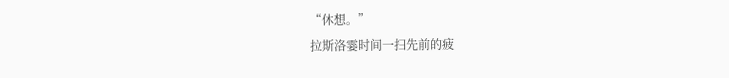“休想。”
拉斯洛霎时间一扫先前的疲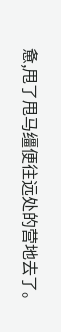惫,甩了甩马缰便往远处的营地去了。